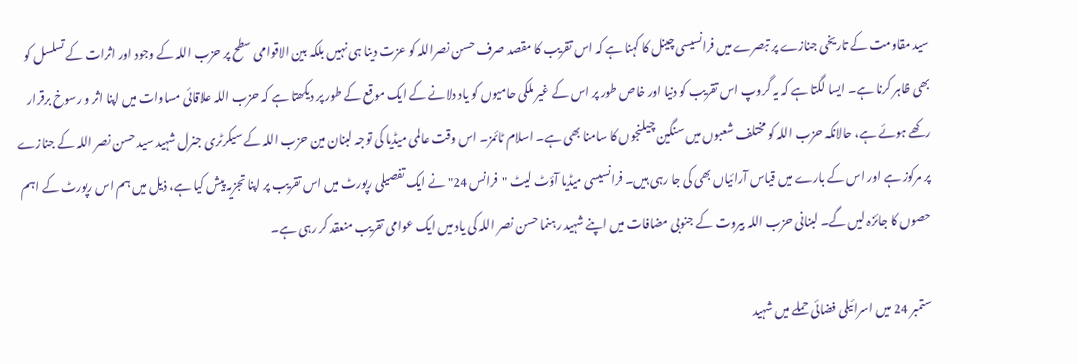سید مقاومت کے تاریخی جنازے پر تبصرے میں فرانسیسی چینل کا کہنا ہے کہ اس تقریب کا مقصد صرف حسن نصراللہ کو عزت دینا ہی نہیں بلکہ بین الاقوامی سطح پر حزب اللہ کے وجود اور اثرات کے تسلسل کو بھی ظاہر کرنا ہے۔ ایسا لگتا ہے کہ یہ گروپ اس تقریب کو دنیا اور خاص طور پر اس کے غیر ملکی حامیوں کو یاد دلانے کے ایک موقع کے طور پر دیکھتا ہے کہ حزب اللہ علاقائی مساوات میں اپنا اثر و رسوخ برقرار رکھے ہوئے ہے، حالانکہ حزب اللہ کو مختلف شعبوں میں سنگین چیلنجوں کا سامنا بھی ہے۔ اسلام ٹائمز۔ اس وقت عالمی میڈیا کی توجہ لبنان مین حزب اللہ کے سیکرٹری جنرل شہید سید حسن نصر اللہ کے جنازے پر مرکوز ہے اور اس کے بارے میں قیاس آرائیاں بھی کی جا رہی ہیں۔ فرانسیسی میڈیا آؤٹ لیٹ "فرانس 24" نے ایک تفصیلی رپورٹ میں اس تقریب پر اپنا تجزیہ پیش کیا ہے، ذیل میں ہم اس رپورٹ کے اہم حصوں کا جائزہ لیں گے۔ لبنانی حزب اللہ بیروت کے جنوبی مضافات میں اپنے شہید رہنما حسن نصر اللہ کی یاد میں ایک عوامی تقریب منعقد کر رہی ہے۔

ستمبر 24 میں اسرائیلی فضائی حملے میں شہید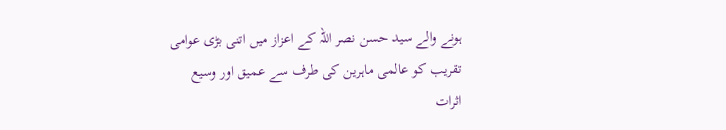ہونے والے سید حسن نصر اللہ کے اعزاز میں اتنی بڑی عوامی تقریب کو عالمی ماہرین کی طرف سے عمیق اور وسیع اثرات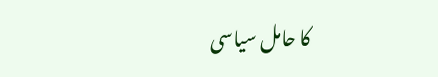کا حامل سیاسی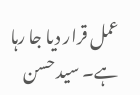عمل قرار دیا جا رہا ہے۔ سید حسن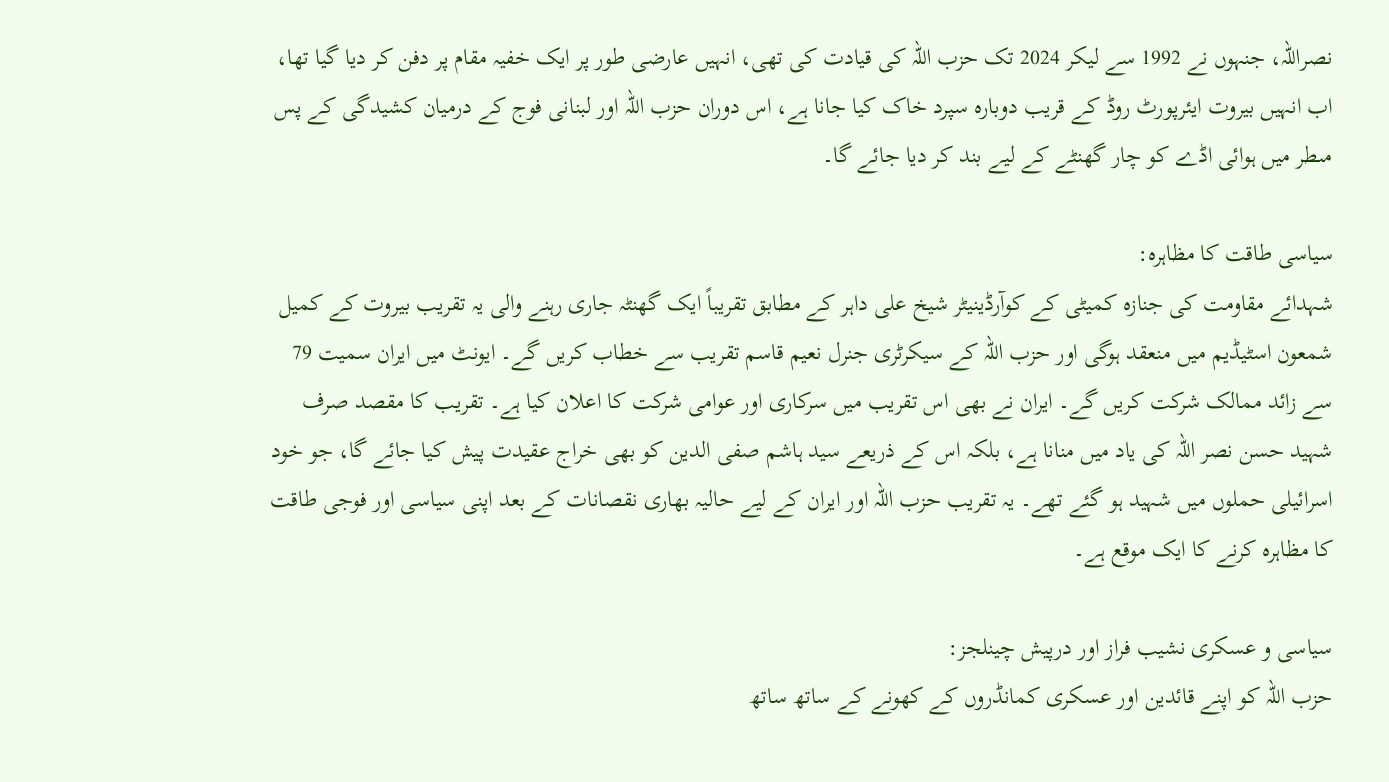نصراللہ، جنہوں نے 1992 سے لیکر 2024 تک حزب اللہ کی قیادت کی تھی، انہیں عارضی طور پر ایک خفیہ مقام پر دفن کر دیا گیا تھا، اب انہیں بیروت ایئرپورٹ روڈ کے قریب دوبارہ سپرد خاک کیا جانا ہے، اس دوران حزب اللہ اور لبنانی فوج کے درمیان کشیدگی کے پس مںطر میں ہوائی اڈے کو چار گھنٹے کے لیے بند کر دیا جائے گا۔

سیاسی طاقت کا مظاہرہ:
شہدائے مقاومت کی جنازہ کمیٹی کے کوآرڈینیٹر شیخ علی داہر کے مطابق تقریباً ایک گھنٹہ جاری رہنے والی یہ تقریب بیروت کے کمیل شمعون اسٹیڈیم میں منعقد ہوگی اور حزب اللہ کے سیکرٹری جنرل نعیم قاسم تقریب سے خطاب کریں گے۔ ایونٹ میں ایران سمیت 79 سے زائد ممالک شرکت کریں گے۔ ایران نے بھی اس تقریب میں سرکاری اور عوامی شرکت کا اعلان کیا ہے۔ تقریب کا مقصد صرف شہید حسن نصر اللہ کی یاد میں منانا ہے، بلکہ اس کے ذریعے سید ہاشم صفی الدین کو بھی خراج عقیدت پیش کیا جائے گا، جو خود اسرائیلی حملوں میں شہید ہو گئے تھے۔ یہ تقریب حزب اللہ اور ایران کے لیے حالیہ بھاری نقصانات کے بعد اپنی سیاسی اور فوجی طاقت کا مظاہرہ کرنے کا ایک موقع ہے۔

سیاسی و عسکری نشیب فراز اور درپیش چینلجز:
حزب اللہ کو اپنے قائدین اور عسکری کمانڈروں کے کھونے کے ساتھ ساتھ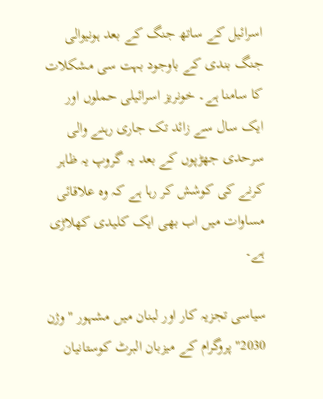اسرائیل کے ساتھ جنگ کے بعد ہونیوالی جنگ بندی کے باوجود بہت سی مشکلات کا سامنا ہے۔ خونریز اسرائیلی حملوں اور ایک سال سے زائد تک جاری رہنے والی سرحدی جھڑپوں کے بعد یہ گروپ یہ ظاہر کرنے کی کوشش کر رہا ہے کہ وہ علاقائی مساوات میں اب بھی ایک کلیدی کھلاڑی ہے۔

سیاسی تجزیہ کار اور لبنان میں مشہور "وژن 2030" پروگرام کے میزبان البرٹ کوستانیان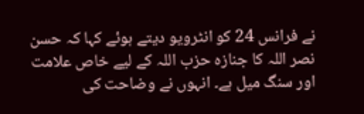نے فرانس 24 کو انٹرویو دیتے ہوئے کہا کہ حسن نصر اللہ کا جنازہ حزب اللہ کے لیے خاص علامت اور سنگ میل ہے۔ انہوں نے وضاحت کی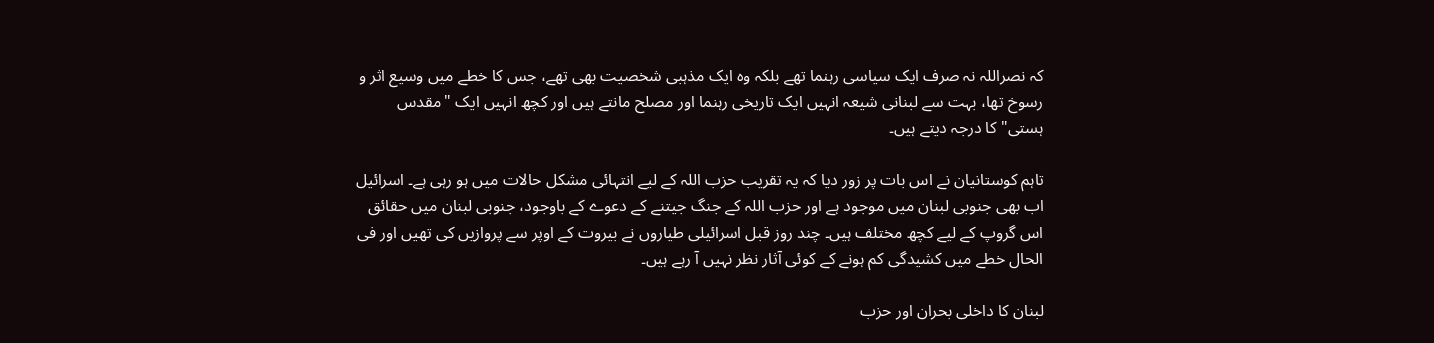کہ نصراللہ نہ صرف ایک سیاسی رہنما تھے بلکہ وہ ایک مذہبی شخصیت بھی تھے، جس کا خطے میں وسیع اثر و رسوخ تھا، بہت سے لبنانی شیعہ انہیں ایک تاریخی رہنما اور مصلح مانتے ہیں اور کچھ انہیں ایک "مقدس ہستی" کا درجہ دیتے ہیں۔

تاہم کوستانیان نے اس بات پر زور دیا کہ یہ تقریب حزب اللہ کے لیے انتہائی مشکل حالات میں ہو رہی ہے۔ اسرائیل اب بھی جنوبی لبنان میں موجود ہے اور حزب اللہ کے جنگ جیتنے کے دعوے کے باوجود، جنوبی لبنان میں حقائق اس گروپ کے لیے کچھ مختلف ہیں۔ چند روز قبل اسرائیلی طیاروں نے بیروت کے اوپر سے پروازیں کی تھیں اور فی الحال خطے میں کشیدگی کم ہونے کے کوئی آثار نظر نہیں آ رہے ہیں۔

لبنان کا داخلی بحران اور حزب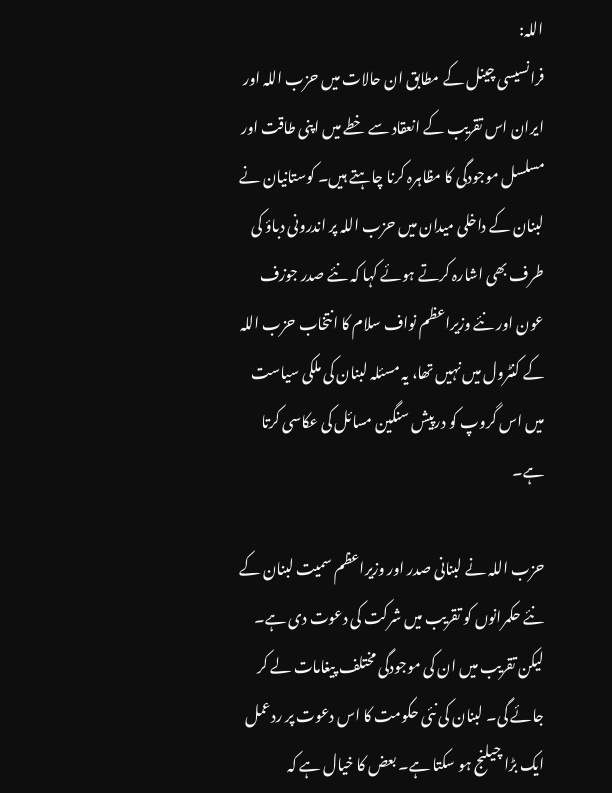اللہ:
فرانسیسی چینل کے مطابق ان حالات میں حزب اللہ اور ایران اس تقریب کے انعقاد سے خطے میں اپنی طاقت اور مسلسل موجودگی کا مظاہرہ کرنا چاہتے ہیں۔ کوستانیان نے لبنان کے داخلی میدان میں حزب اللہ پر اندرونی دباؤ کی طرف بھی اشارہ کرتے ہوئے کہا کہ نئے صدر جوزف عون اور نئے وزیراعظم نواف سلام کا انتخاب حزب اللہ کے کنٹرول میں نہیں تھا، یہ مسئلہ لبنان کی ملکی سیاست میں اس گروپ کو درپیش سنگین مسائل کی عکاسی کرتا ہے۔

حزب اللہ نے لبنانی صدر اور وزیراعظم سمیت لبنان کے نئے حکمرانوں کو تقریب میں شرکت کی دعوت دی ہے۔ لیکن تقریب میں ان کی موجودگی مختلف پیغامات لے کر جائے گی۔ لبنان کی نئی حکومت کا اس دعوت پر ردعمل ایک بڑا چیلنج ہو سکتا ہے۔ بعض کا خیال ہے کہ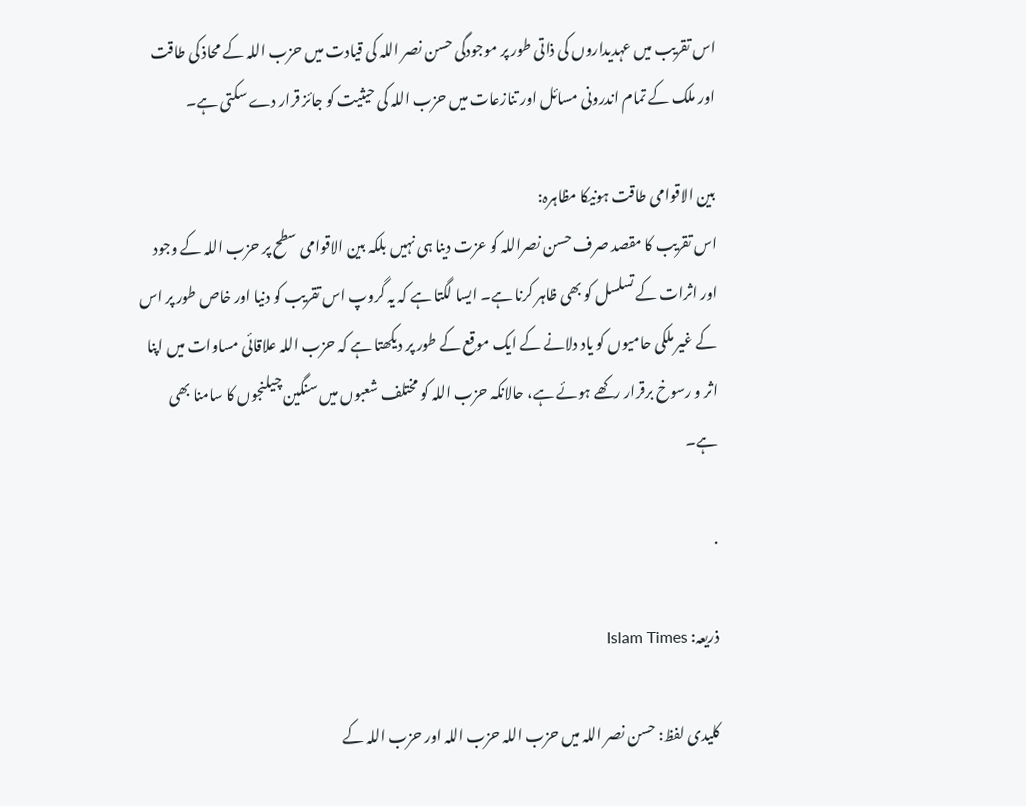اس تقریب میں عہدیداروں کی ذاتی طور پر موجودگی حسن نصر اللہ کی قیادت میں حزب اللہ کے محاذ کی طاقت اور ملک کے تمام اندرونی مسائل اور تنازعات میں حزب اللہ کی حیثیت کو جائز قرار دے سکتی ہے۔

بین الاقوامی طاقت ہونیکا مظاہرہ:
اس تقریب کا مقصد صرف حسن نصراللہ کو عزت دینا ہی نہیں بلکہ بین الاقوامی سطح پر حزب اللہ کے وجود اور اثرات کے تسلسل کو بھی ظاہر کرنا ہے۔ ایسا لگتا ہے کہ یہ گروپ اس تقریب کو دنیا اور خاص طور پر اس کے غیر ملکی حامیوں کو یاد دلانے کے ایک موقع کے طور پر دیکھتا ہے کہ حزب اللہ علاقائی مساوات میں اپنا اثر و رسوخ برقرار رکھے ہوئے ہے، حالانکہ حزب اللہ کو مختلف شعبوں میں سنگین چیلنجوں کا سامنا بھی ہے۔

.

ذریعہ: Islam Times

کلیدی لفظ: حسن نصر اللہ میں حزب اللہ حزب اللہ اور حزب اللہ کے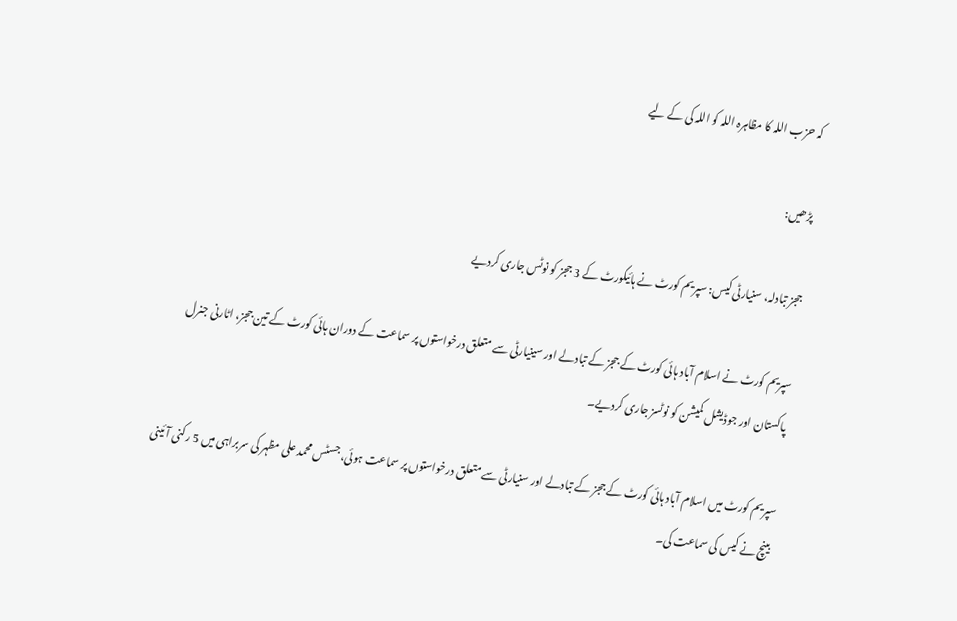کہ حزب اللہ کا مظاہرہ اللہ کو اللہ کی کے لیے

پڑھیں:

ججز تبادلہ، سنیارٹی کیس: سپریم کورٹ نے ہائیکورٹ کے 3 ججز کو نوٹس جاری کردیے

سپریم کورٹ نے اسلام آباد ہائی کورٹ کے ججز کے تبادلے اور سینیارٹی سے متعلق درخواستوں پر سماعت کے دوران ہائی کورٹ کے تین ججز، اٹارنی جنرل پاکستان اور جوڈیشل کمیشن کو نوٹسز جاری کردیے۔

سپریم کورٹ میں اسلام آباد ہائی کورٹ کے ججز کے تبادلے اور سنیارٹی سے متعلق درخواستوں پر سماعت ہوئی، جسٹس محمد علی مظہر کی سربراہی میں 5 رکنی آئینی بینچ نے کیس کی سماعت کی۔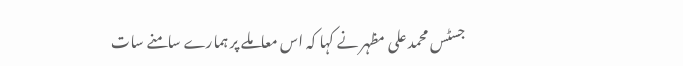جسٹس محمد علی مظہر نے کہا کہ اس معاملے پر ہمارے سامنے سات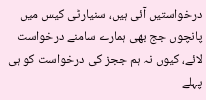درخواستیں آئی ہیں، سنیارٹی کیس میں پانچوں جج بھی ہمارے سامنے درخواست لائے، کیوں نہ ہم ججز کی درخواست کو ہی پہلے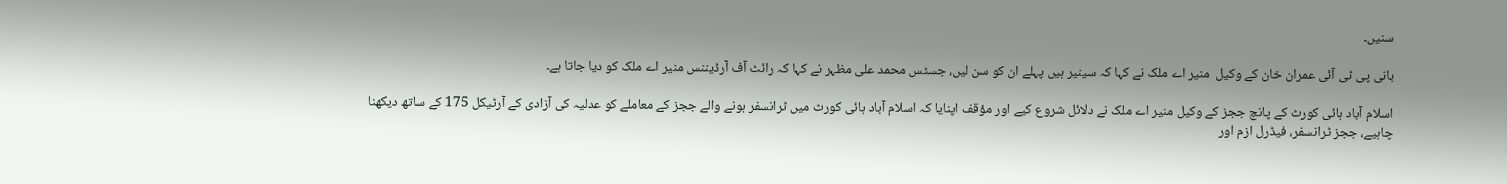سنیں۔

بانی پی ٹی آئی عمران خان کے وکیل  منیر اے ملک نے کہا کہ سینیر ہیں پہلے ان کو سن لیں، جسٹس محمد علی مظہر نے کہا کہ رائٹ آف آرڈیننس منیر اے ملک کو دیا جاتا ہے۔

اسلام آباد ہائی کورٹ کے پانچ ججز کے وکیل منیر اے ملک نے دلائل شروع کیے اور مؤقف اپنایا کہ اسلام آباد ہائی کورٹ میں ٹرانسفر ہونے والے ججز کے معاملے کو عدلیہ کی آزادی کے آرٹیکل 175 کے ساتھ دیکھنا چاہیے، ججز ٹرانسفر، فیڈرل ازم اور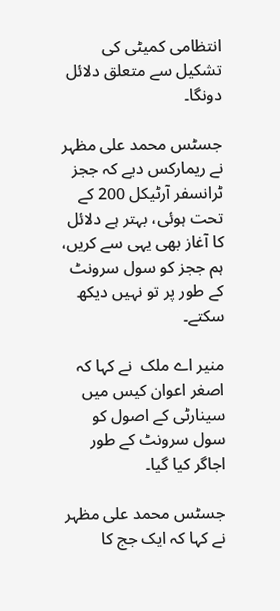انتظامی کمیٹی کی تشکیل سے متعلق دلائل دونگا۔

جسٹس محمد علی مظہر  نے ریمارکس دیے کہ ججز ٹرانسفر آرٹیکل 200 کے تحت ہوئی، بہتر ہے دلائل کا آغاز بھی یہی سے کریں، ہم ججز کو سول سرونٹ کے طور پر تو نہیں دیکھ سکتے۔

منیر اے ملک  نے کہا کہ اصغر اعوان کیس میں سینارٹی کے اصول کو سول سرونٹ کے طور اجاگر کیا گیا۔

جسٹس محمد علی مظہر نے کہا کہ ایک جج کا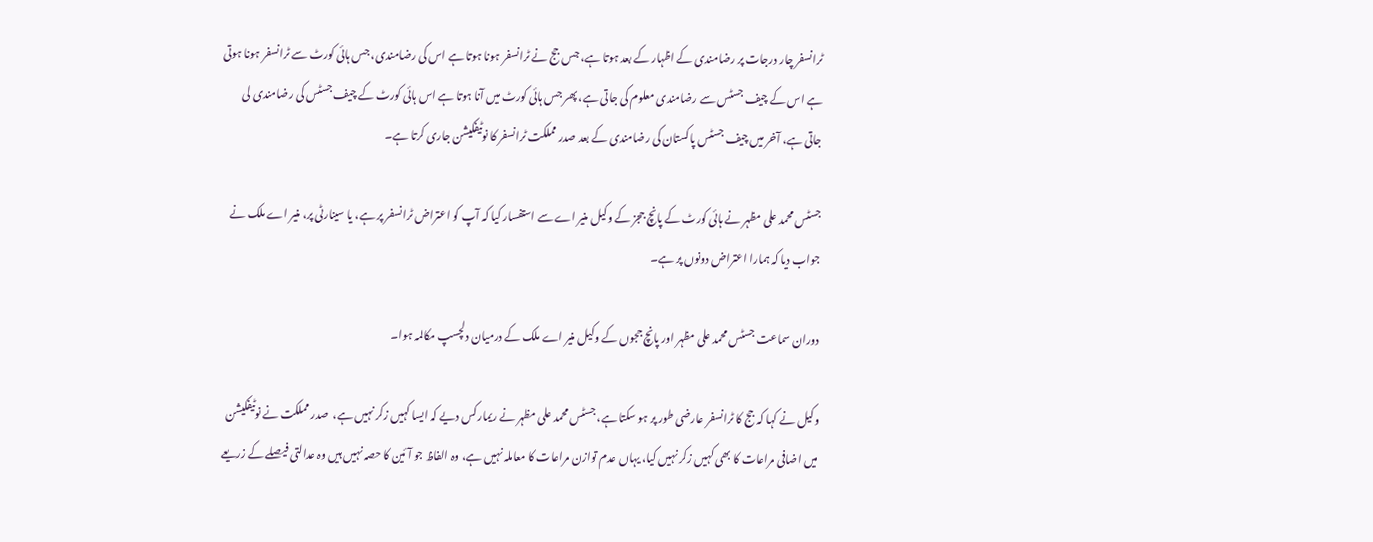ٹرانسفر چار درجات پر رضامندی کے اظہار کے بعد ہوتا ہے، جس جج نے ٹرانسفر ہونا ہوتا ہے اس کی رضامندی، جس ہائی کورٹ سے ٹرانسفر ہونا ہوتی ہے اس کے چیف جسٹس سے رضامندی معلوم کی جاتی ہے، پھر جس ہائی کورٹ میں آنا ہوتا ہے اس ہائی کورٹ کے چیف جسٹس کی رضامندی لی جاتی ہے، آخر میں چیف جسٹس پاکستان کی رضامندی کے بعد صدر مملکت ٹرانسفر کا نوٹیفکیشن جاری کرتا ہے۔

جسٹس محمد علی مظہر نے ہائی کورٹ کے پانچ ججز کے وکیل منیر اے سے استفسار کیا کہ آپ کو اعتراض ٹرانسفر پر ہے، یا سینارٹی پر، منیر اے ملک نے جواب دیا کہ ہمارا اعتراض دونوں پر ہے۔

دوران سماعت جسٹس محمد علی مظہر اور پانچ ججوں کے وکیل منیر اے ملک کے درمیان دلچسپ مکالمہ ہوا۔

وکیل نے کہا کہ جج کا ٹرانسفر عارضی طور پر ہو سکتا ہے، جسٹس محمد علی مظہر نے ریمارکس دیے کہ ایسا کہیں زکر نہیں ہے،  صدر مملکت نے نوٹیفکیشن میں اضافی مراعات کا بھی کہیں زکر نہیں کیا، یہاں عدم توازن مراعات کا معاملہ نہیں ہے، وہ الفاظ جو آئین کا حصہ نہیں ہیں وہ عدالتی فیصلے کے زریعے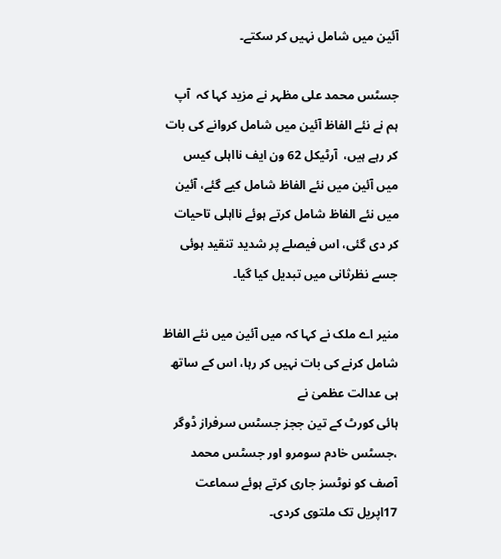آئین میں شامل نہیں کر سکتے۔

جسٹس محمد علی مظہر نے مزید کہا کہ  آپ ہم نے نئے الفاظ آئین میں شامل کروانے کی بات کر رہے ہیں،  آرٹیکل 62 ون ایف نااہلی کیس میں آئین میں نئے الفاظ شامل کیے گئے، آئین میں نئے الفاظ شامل کرتے ہوئے نااہلی تاحیات کر دی گئی، اس فیصلے پر شدید تنقید ہوئی جسے نظرثانی میں تبدیل کیا گیا۔

منیر اے ملک نے کہا کہ میں آئین میں نئے الفاظ شامل کرنے کی بات نہیں کر رہا، اس کے ساتھ ہی عدالت عظمیٰ نے
ہائی کورٹ کے تین ججز جسٹس سرفراز ڈوگر ،جسٹس خادم سومرو اور جسٹس محمد آصف کو نوٹسز جاری کرتے ہوئے سماعت 17اپریل تک ملتوی کردی۔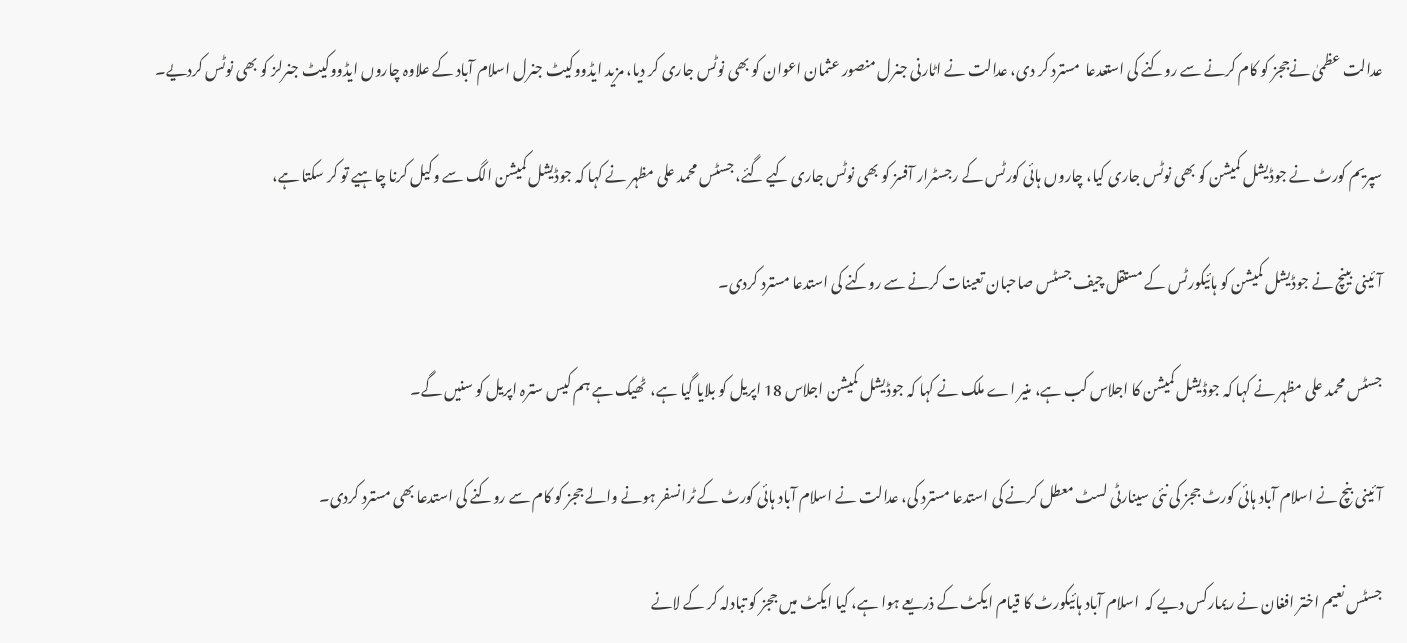عدالت عظمیٰ نےججز کو کام کرنے سے روکنے کی استعدعا  مسترد کر دی، عدالت نے اٹارنی جنرل منصور عثمان اعوان کو بھی نوٹس جاری کر دیا، مزید ایڈووکیٹ جنرل اسلام آباد کے علاوہ چاروں ایڈووکیٹ جنرلز کو بھی نوٹس کردیے۔

سپریم کورٹ نے جوڈیشل کمیشن کو بھی نوٹس جاری کیا، چاروں ہائی کورٹس کے رجسٹرار آفسز کو بھی نوٹس جاری کیے گئے، جسٹس محمد علی مظہر نے کہا کہ جوڈیشل کمیشن الگ سے وکیل کرنا چاہیے تو کر سکتا ہے،

آئینی بینچ نے جوڈیشل کمیشن کو ہائیکورٹس کے مستقل چیف جسٹس صاحبان تعینات کرنے سے روکنے کی استدعا مسترد کردی۔

جسٹس محمد علی مظہر نے کہا کہ جوڈیشل کمیشن کا اجلاس کب ہے، منیر اے ملک نے کہا کہ جوڈیشل کمیشن اجلاس 18 اپریل کو بلایا گیا ہے،  ٹھیک ہے ہم کیس سترہ اپریل کو سنیں گے۔

آئینی بنچ نے اسلام آباد ہائی کورٹ ججز کی نئی سینارٹی لسٹ معطل کرنے کی استدعا مسترد کی، عدالت نے اسلام آباد ہائی کورٹ کے ٹرانسفر ہونے والے ججز کو کام سے روکنے کی استدعا بھی مسترد کردی۔

جسٹس نعیم اختر افغان نے ریمارکس دیے کہ  اسلام آباد ہائیکورٹ کا قیام ایکٹ کے ذریعے ہوا ہے، کیا ایکٹ میں ججز کو تبادلہ کر کے لانے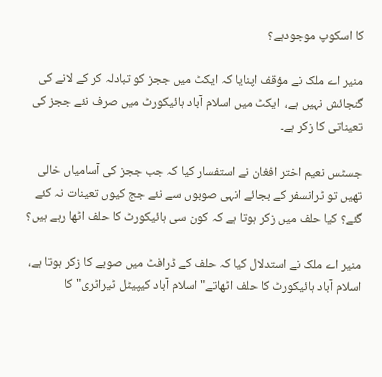کا اسکوپ موجودہے؟

منیر اے ملک نے مؤقف اپنایا کہ ایکٹ میں ججز کو تبادلہ کر کے لانے کی گنجائش نہیں ہے،  ایکٹ میں اسلام آباد ہائیکورٹ میں صرف نئے ججز کی تعیناتی کا زکر ہے۔

جسٹس نعیم اختر افغان نے استفسار کیا کہ جب ججز کی آسامیاں خالی تھیں تو ٹرانسفر کے بجائے انہی صوبوں سے نئے جج کیوں تعینات نہ کئے گئے؟ کیا حلف میں زکر ہوتا ہے کہ کون سی ہائیکورٹ کا حلف اٹھا رہے ہیں؟

منیر اے ملک نے استدلال کیا کہ حلف کے ڈرافٹ میں صوبے کا زکر ہوتا ہے، اسلام آباد ہائیکورٹ کا حلف اٹھاتے" اسلام آباد کیپیٹل ٹیراٹری" کا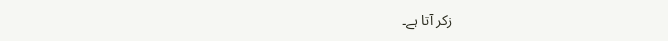زکر آتا ہے۔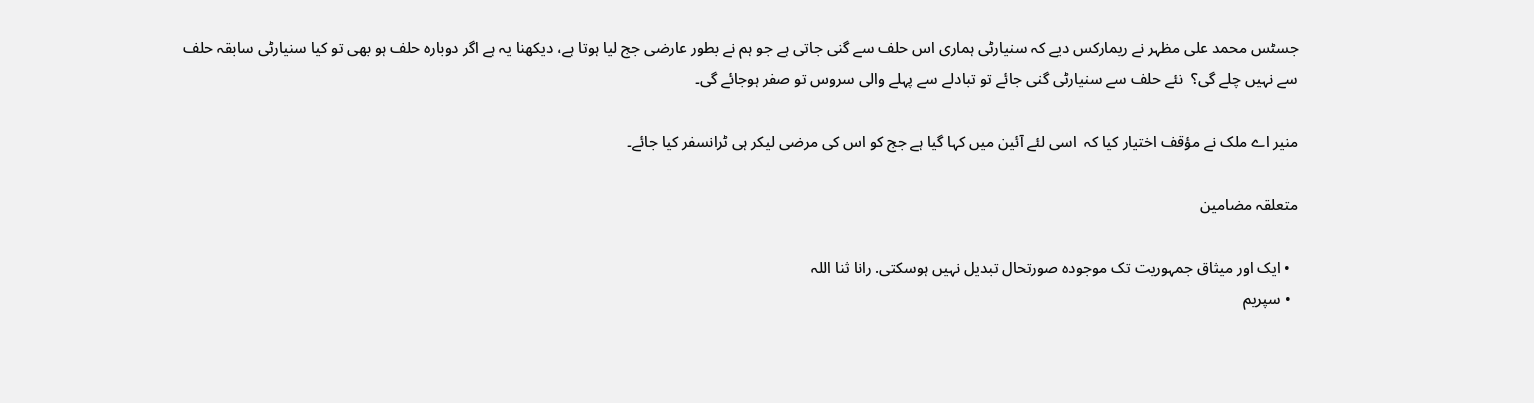جسٹس محمد علی مظہر نے ریمارکس دیے کہ سنیارٹی ہماری اس حلف سے گنی جاتی ہے جو ہم نے بطور عارضی جج لیا ہوتا ہے، دیکھنا یہ ہے اگر دوبارہ حلف ہو بھی تو کیا سنیارٹی سابقہ حلف سے نہیں چلے گی؟  نئے حلف سے سنیارٹی گنی جائے تو تبادلے سے پہلے والی سروس تو صفر ہوجائے گی۔

منیر اے ملک نے مؤقف اختیار کیا کہ  اسی لئے آئین میں کہا گیا ہے جج کو اس کی مرضی لیکر ہی ٹرانسفر کیا جائے۔

متعلقہ مضامین

  • ایک اور میثاق جمہوریت تک موجودہ صورتحال تبدیل نہیں ہوسکتی. رانا ثنا اللہ
  • سپریم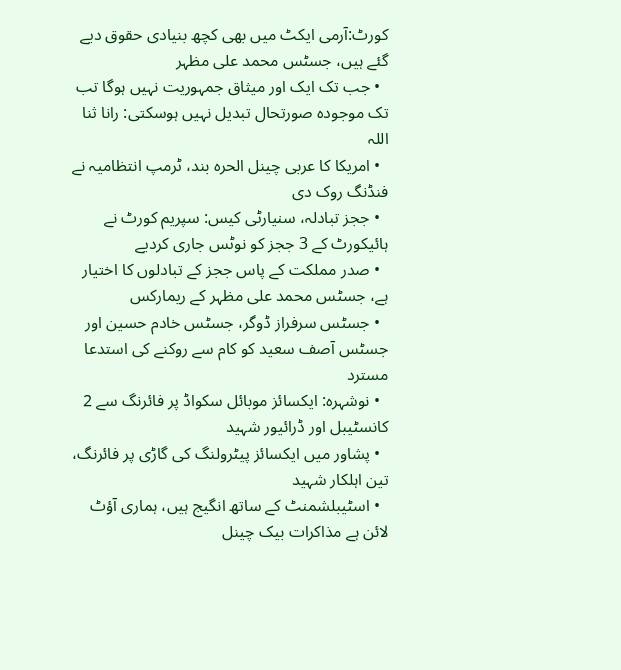کورٹ:آرمی ایکٹ میں بھی کچھ بنیادی حقوق دیے گئے ہیں، جسٹس محمد علی مظہر
  • جب تک ایک اور میثاق جمہوریت نہیں ہوگا تب تک موجودہ صورتحال تبدیل نہیں ہوسکتی: رانا ثنا اللہ
  • امریکا کا عربی چینل الحرہ بند، ٹرمپ انتظامیہ نے فنڈنگ روک دی
  • ججز تبادلہ، سنیارٹی کیس: سپریم کورٹ نے ہائیکورٹ کے 3 ججز کو نوٹس جاری کردیے
  • صدر مملکت کے پاس ججز کے تبادلوں کا اختیار ہے، جسٹس محمد علی مظہر کے ریمارکس
  • جسٹس سرفراز ڈوگر، جسٹس خادم حسین اور جسٹس آصف سعید کو کام سے روکنے کی استدعا مسترد
  • نوشہرہ: ایکسائز موبائل سکواڈ پر فائرنگ سے 2 کانسٹیبل اور ڈرائیور شہید
  • پشاور میں ایکسائز پیٹرولنگ کی گاڑی پر فائرنگ، تین اہلکار شہید
  • اسٹیبلشمنٹ کے ساتھ انگیج ہیں، ہماری آؤٹ لائن ہے مذاکرات بیک چینل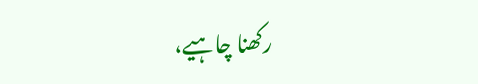رکھنا چاہیے،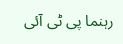رہنما پی ٹی آئی